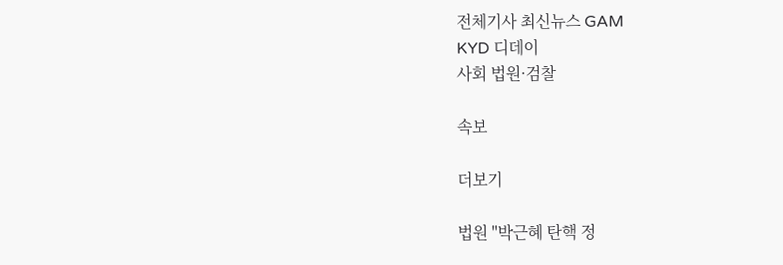전체기사 최신뉴스 GAM
KYD 디데이
사회 법원·검찰

속보

더보기

법원 "박근혜 탄핵 정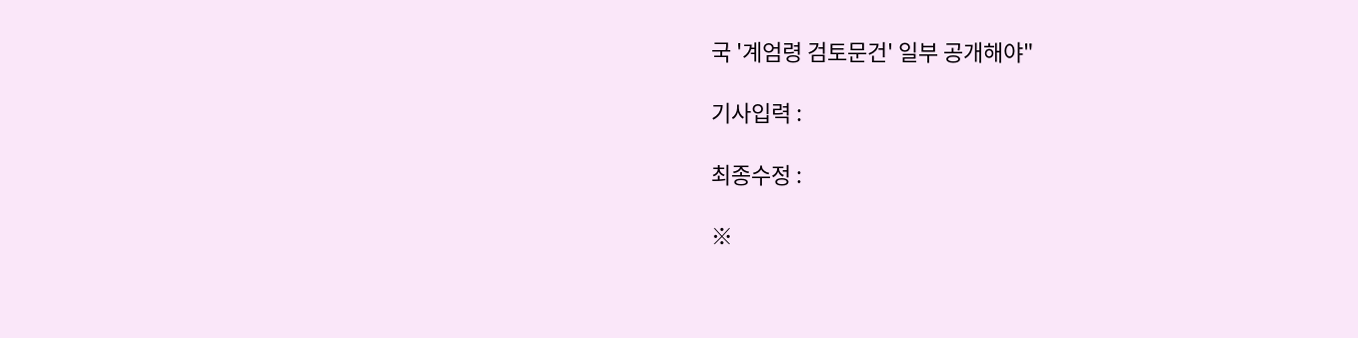국 '계엄령 검토문건' 일부 공개해야"

기사입력 :

최종수정 :

※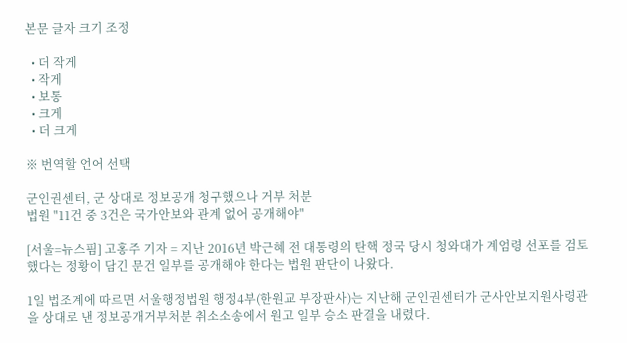본문 글자 크기 조정

  • 더 작게
  • 작게
  • 보통
  • 크게
  • 더 크게

※ 번역할 언어 선택

군인권센터, 군 상대로 정보공개 청구했으나 거부 처분
법원 "11건 중 3건은 국가안보와 관계 없어 공개해야"

[서울=뉴스핌] 고홍주 기자 = 지난 2016년 박근혜 전 대통령의 탄핵 정국 당시 청와대가 계엄령 선포를 검토했다는 정황이 담긴 문건 일부를 공개해야 한다는 법원 판단이 나왔다.

1일 법조계에 따르면 서울행정법원 행정4부(한원교 부장판사)는 지난해 군인권센터가 군사안보지원사령관을 상대로 낸 정보공개거부처분 취소소송에서 원고 일부 승소 판결을 내렸다.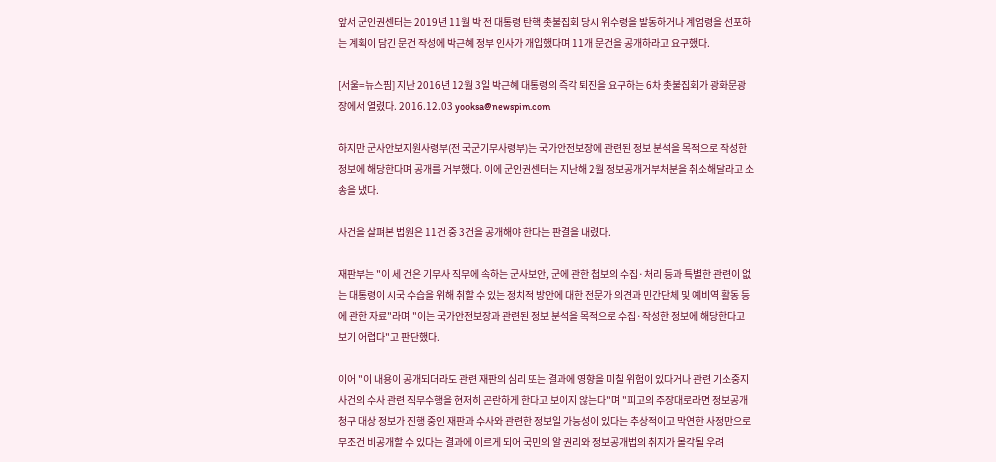앞서 군인권센터는 2019년 11월 박 전 대통령 탄핵 촛불집회 당시 위수령을 발동하거나 계엄령을 선포하는 계획이 담긴 문건 작성에 박근혜 정부 인사가 개입했다며 11개 문건을 공개하라고 요구했다.

[서울=뉴스핌] 지난 2016년 12월 3일 박근혜 대통령의 즉각 퇴진을 요구하는 6차 촛불집회가 광화문광장에서 열렸다. 2016.12.03 yooksa@newspim.com

하지만 군사안보지원사령부(전 국군기무사령부)는 국가안전보장에 관련된 정보 분석을 목적으로 작성한 정보에 해당한다며 공개를 거부했다. 이에 군인권센터는 지난해 2월 정보공개거부처분을 취소해달라고 소송을 냈다.

사건을 살펴본 법원은 11건 중 3건을 공개해야 한다는 판결을 내렸다.

재판부는 "이 세 건은 기무사 직무에 속하는 군사보안, 군에 관한 첩보의 수집·처리 등과 특별한 관련이 없는 대통령이 시국 수습을 위해 취할 수 있는 정치적 방안에 대한 전문가 의견과 민간단체 및 예비역 활동 등에 관한 자료"라며 "이는 국가안전보장과 관련된 정보 분석을 목적으로 수집·작성한 정보에 해당한다고 보기 어렵다"고 판단했다.

이어 "이 내용이 공개되더라도 관련 재판의 심리 또는 결과에 영향을 미칠 위험이 있다거나 관련 기소중지 사건의 수사 관련 직무수행을 현저히 곤란하게 한다고 보이지 않는다"며 "피고의 주장대로라면 정보공개청구 대상 정보가 진행 중인 재판과 수사와 관련한 정보일 가능성이 있다는 추상적이고 막연한 사정만으로 무조건 비공개할 수 있다는 결과에 이르게 되어 국민의 알 권리와 정보공개법의 취지가 몰각될 우려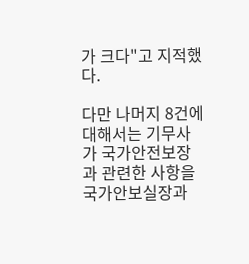가 크다"고 지적했다.

다만 나머지 8건에 대해서는 기무사가 국가안전보장과 관련한 사항을 국가안보실장과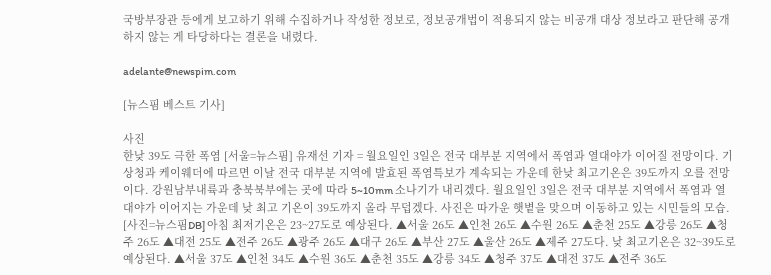국방부장관 등에게 보고하기 위해 수집하거나 작성한 정보로, 정보공개법이 적용되지 않는 비공개 대상 정보라고 판단해 공개하지 않는 게 타당하다는 결론을 내렸다.

adelante@newspim.com

[뉴스핌 베스트 기사]

사진
한낮 39도 극한 폭염 [서울=뉴스핌] 유재선 기자 = 월요일인 3일은 전국 대부분 지역에서 폭염과 열대야가 이어질 전망이다. 기상청과 케이웨더에 따르면 이날 전국 대부분 지역에 발효된 폭염특보가 계속되는 가운데 한낮 최고기온은 39도까지 오를 전망이다. 강원남부내륙과 충북북부에는 곳에 따라 5~10mm 소나기가 내리겠다. 월요일인 3일은 전국 대부분 지역에서 폭염과 열대야가 이어지는 가운데 낮 최고 기온이 39도까지 올라 무덥겠다. 사진은 따가운 햇볕을 맞으며 이동하고 있는 시민들의 모습. [사진=뉴스핌DB] 아침 최저기온은 23~27도로 예상된다. ▲서울 26도 ▲인천 26도 ▲수원 26도 ▲춘천 25도 ▲강릉 26도 ▲청주 26도 ▲대전 25도 ▲전주 26도 ▲광주 26도 ▲대구 26도 ▲부산 27도 ▲울산 26도 ▲제주 27도다. 낮 최고기온은 32~39도로 예상된다. ▲서울 37도 ▲인천 34도 ▲수원 36도 ▲춘천 35도 ▲강릉 34도 ▲청주 37도 ▲대전 37도 ▲전주 36도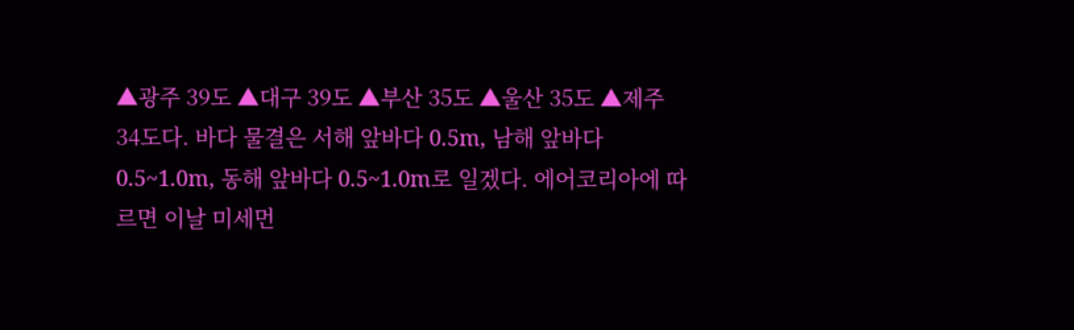▲광주 39도 ▲대구 39도 ▲부산 35도 ▲울산 35도 ▲제주 34도다. 바다 물결은 서해 앞바다 0.5m, 남해 앞바다 0.5~1.0m, 동해 앞바다 0.5~1.0m로 일겠다. 에어코리아에 따르면 이날 미세먼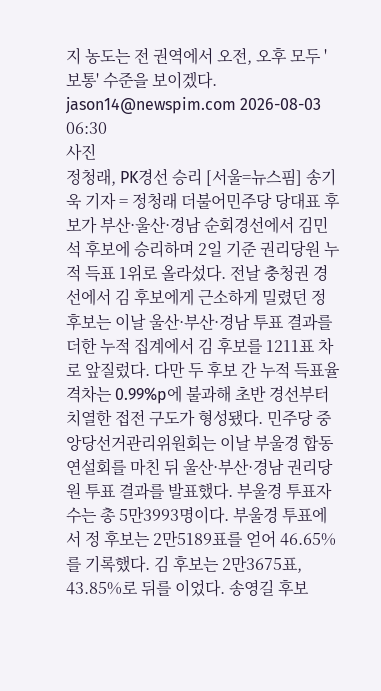지 농도는 전 권역에서 오전, 오후 모두 '보통' 수준을 보이겠다. jason14@newspim.com 2026-08-03 06:30
사진
정청래, PK경선 승리 [서울=뉴스핌] 송기욱 기자 = 정청래 더불어민주당 당대표 후보가 부산·울산·경남 순회경선에서 김민석 후보에 승리하며 2일 기준 권리당원 누적 득표 1위로 올라섰다. 전날 충청권 경선에서 김 후보에게 근소하게 밀렸던 정 후보는 이날 울산·부산·경남 투표 결과를 더한 누적 집계에서 김 후보를 1211표 차로 앞질렀다. 다만 두 후보 간 누적 득표율 격차는 0.99%p에 불과해 초반 경선부터 치열한 접전 구도가 형성됐다. 민주당 중앙당선거관리위원회는 이날 부울경 합동연설회를 마친 뒤 울산·부산·경남 권리당원 투표 결과를 발표했다. 부울경 투표자수는 총 5만3993명이다. 부울경 투표에서 정 후보는 2만5189표를 얻어 46.65%를 기록했다. 김 후보는 2만3675표, 43.85%로 뒤를 이었다. 송영길 후보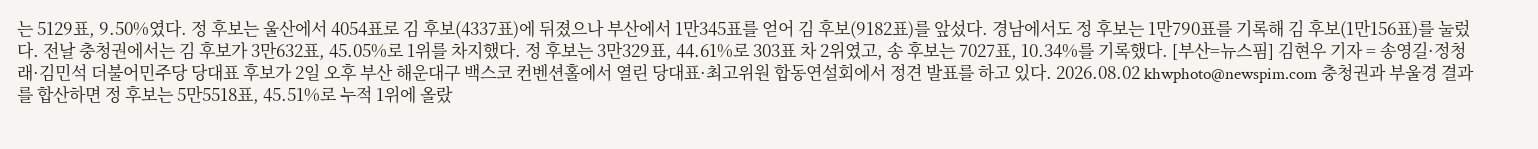는 5129표, 9.50%였다. 정 후보는 울산에서 4054표로 김 후보(4337표)에 뒤졌으나 부산에서 1만345표를 얻어 김 후보(9182표)를 앞섰다. 경남에서도 정 후보는 1만790표를 기록해 김 후보(1만156표)를 눌렀다. 전날 충청권에서는 김 후보가 3만632표, 45.05%로 1위를 차지했다. 정 후보는 3만329표, 44.61%로 303표 차 2위였고, 송 후보는 7027표, 10.34%를 기록했다. [부산=뉴스핌] 김현우 기자 = 송영길·정청래·김민석 더불어민주당 당대표 후보가 2일 오후 부산 해운대구 백스코 컨벤션홀에서 열린 당대표·최고위원 합동연설회에서 정견 발표를 하고 있다. 2026.08.02 khwphoto@newspim.com 충청권과 부울경 결과를 합산하면 정 후보는 5만5518표, 45.51%로 누적 1위에 올랐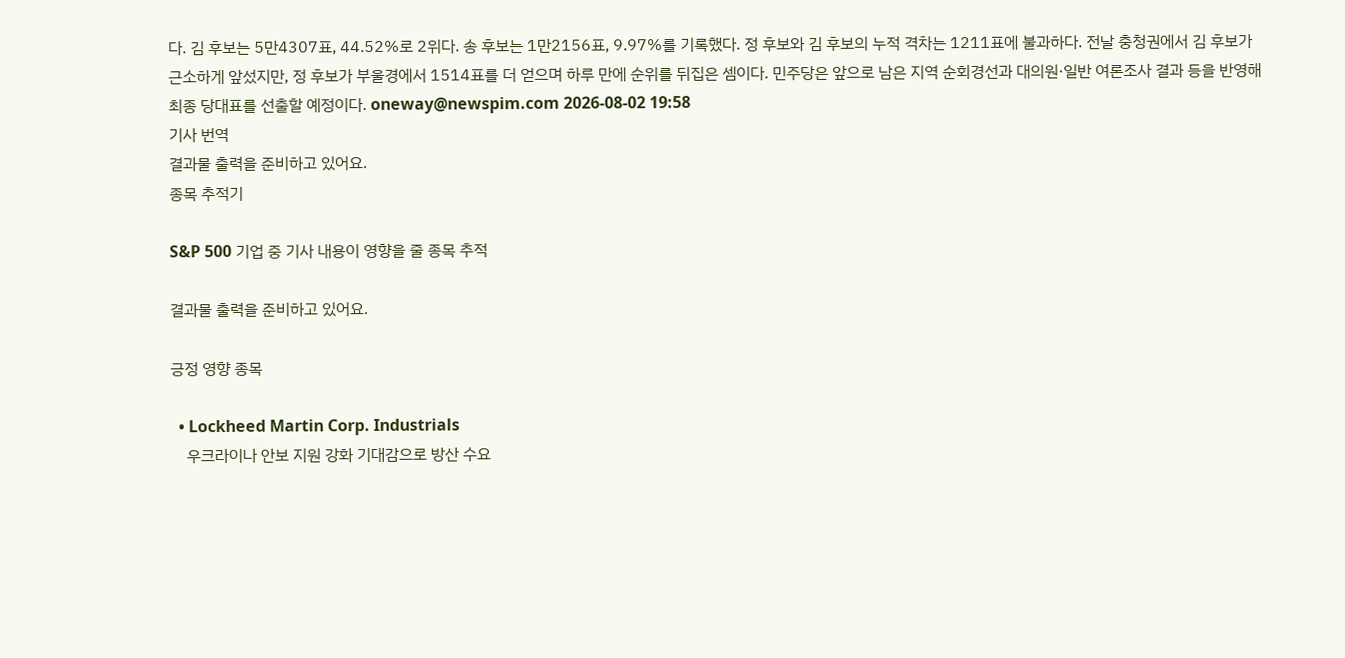다. 김 후보는 5만4307표, 44.52%로 2위다. 송 후보는 1만2156표, 9.97%를 기록했다. 정 후보와 김 후보의 누적 격차는 1211표에 불과하다. 전날 충청권에서 김 후보가 근소하게 앞섰지만, 정 후보가 부울경에서 1514표를 더 얻으며 하루 만에 순위를 뒤집은 셈이다. 민주당은 앞으로 남은 지역 순회경선과 대의원·일반 여론조사 결과 등을 반영해 최종 당대표를 선출할 예정이다. oneway@newspim.com 2026-08-02 19:58
기사 번역
결과물 출력을 준비하고 있어요.
종목 추적기

S&P 500 기업 중 기사 내용이 영향을 줄 종목 추적

결과물 출력을 준비하고 있어요.

긍정 영향 종목

  • Lockheed Martin Corp. Industrials
    우크라이나 안보 지원 강화 기대감으로 방산 수요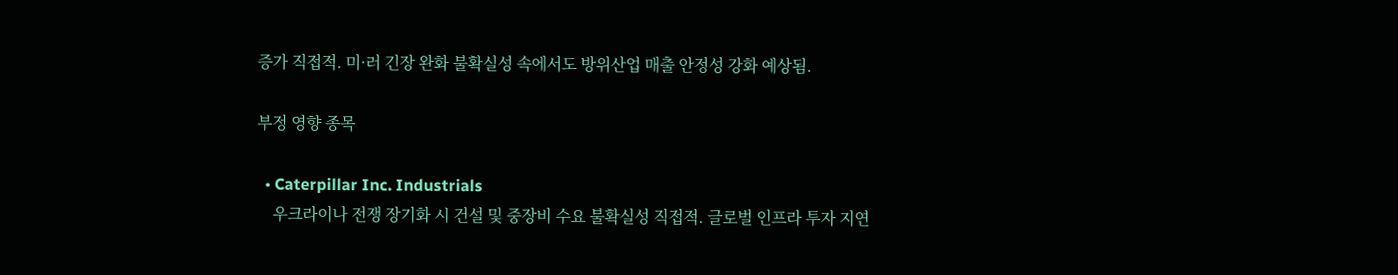증가 직접적. 미·러 긴장 완화 불확실성 속에서도 방위산업 매출 안정성 강화 예상됨.

부정 영향 종목

  • Caterpillar Inc. Industrials
    우크라이나 전쟁 장기화 시 건설 및 중장비 수요 불확실성 직접적. 글로벌 인프라 투자 지연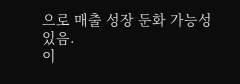으로 매출 성장 둔화 가능성 있음.
이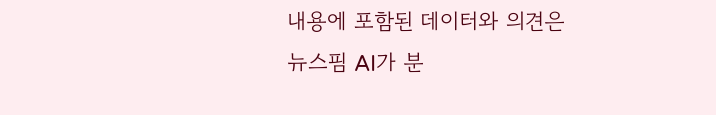내용에 포함된 데이터와 의견은 뉴스핌 AI가 분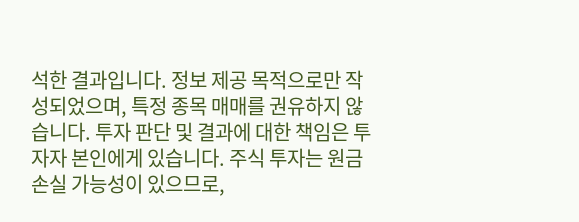석한 결과입니다. 정보 제공 목적으로만 작성되었으며, 특정 종목 매매를 권유하지 않습니다. 투자 판단 및 결과에 대한 책임은 투자자 본인에게 있습니다. 주식 투자는 원금 손실 가능성이 있으므로,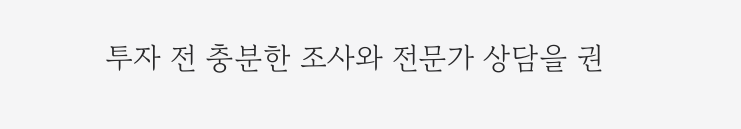투자 전 충분한 조사와 전문가 상담을 권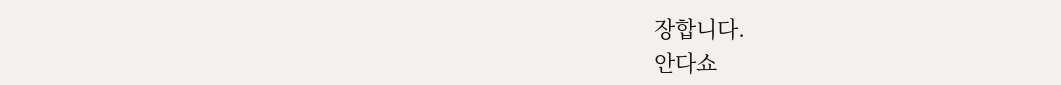장합니다.
안다쇼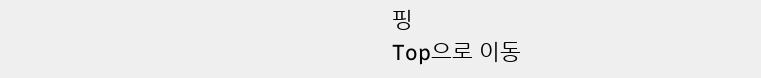핑
Top으로 이동